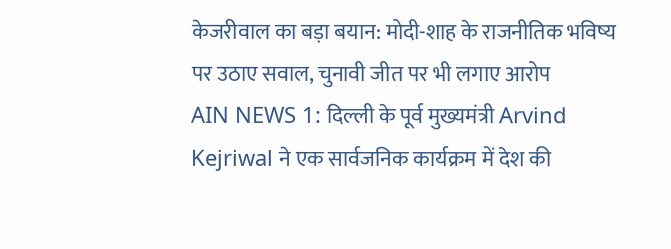केजरीवाल का बड़ा बयान: मोदी-शाह के राजनीतिक भविष्य पर उठाए सवाल, चुनावी जीत पर भी लगाए आरोप
AIN NEWS 1: दिल्ली के पूर्व मुख्यमंत्री Arvind Kejriwal ने एक सार्वजनिक कार्यक्रम में देश की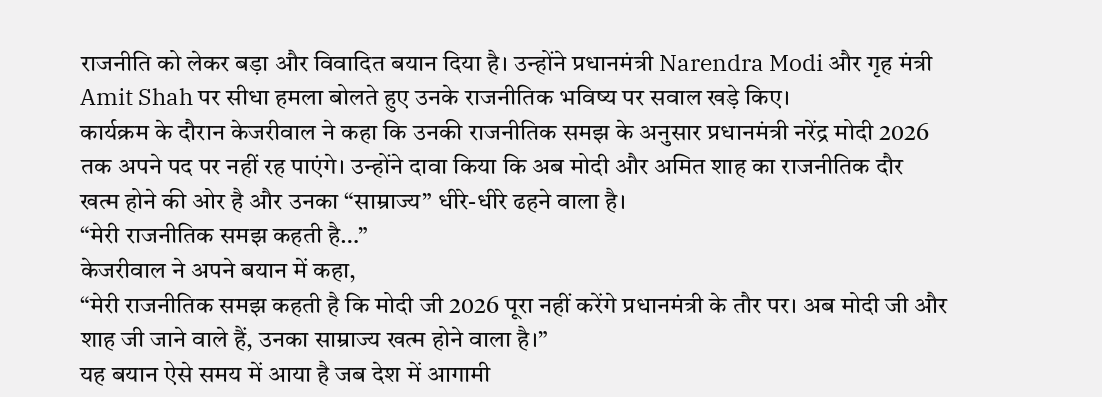राजनीति को लेकर बड़ा और विवादित बयान दिया है। उन्होंने प्रधानमंत्री Narendra Modi और गृह मंत्री Amit Shah पर सीधा हमला बोलते हुए उनके राजनीतिक भविष्य पर सवाल खड़े किए।
कार्यक्रम के दौरान केजरीवाल ने कहा कि उनकी राजनीतिक समझ के अनुसार प्रधानमंत्री नरेंद्र मोदी 2026 तक अपने पद पर नहीं रह पाएंगे। उन्होंने दावा किया कि अब मोदी और अमित शाह का राजनीतिक दौर खत्म होने की ओर है और उनका “साम्राज्य” धीरे-धीरे ढहने वाला है।
“मेरी राजनीतिक समझ कहती है…”
केजरीवाल ने अपने बयान में कहा,
“मेरी राजनीतिक समझ कहती है कि मोदी जी 2026 पूरा नहीं करेंगे प्रधानमंत्री के तौर पर। अब मोदी जी और शाह जी जाने वाले हैं, उनका साम्राज्य खत्म होने वाला है।”
यह बयान ऐसे समय में आया है जब देश में आगामी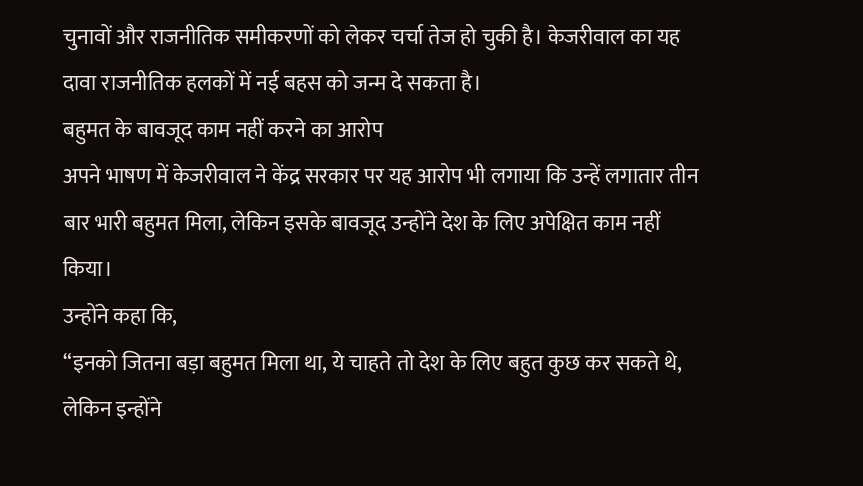चुनावों और राजनीतिक समीकरणों को लेकर चर्चा तेज हो चुकी है। केजरीवाल का यह दावा राजनीतिक हलकों में नई बहस को जन्म दे सकता है।
बहुमत के बावजूद काम नहीं करने का आरोप
अपने भाषण में केजरीवाल ने केंद्र सरकार पर यह आरोप भी लगाया कि उन्हें लगातार तीन बार भारी बहुमत मिला, लेकिन इसके बावजूद उन्होंने देश के लिए अपेक्षित काम नहीं किया।
उन्होंने कहा कि,
“इनको जितना बड़ा बहुमत मिला था, ये चाहते तो देश के लिए बहुत कुछ कर सकते थे, लेकिन इन्होंने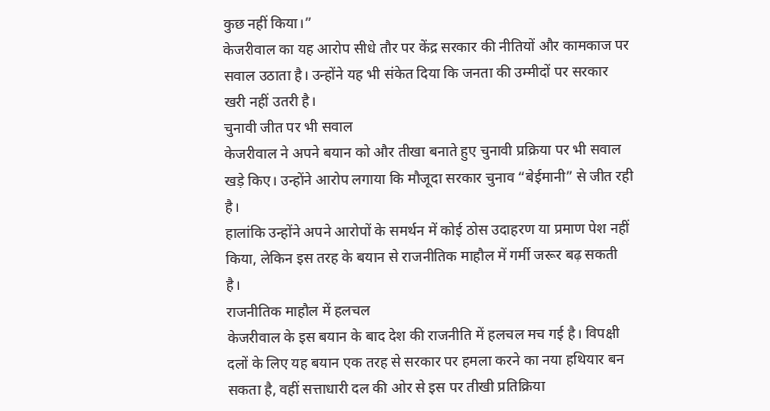कुछ नहीं किया।”
केजरीवाल का यह आरोप सीधे तौर पर केंद्र सरकार की नीतियों और कामकाज पर सवाल उठाता है। उन्होंने यह भी संकेत दिया कि जनता की उम्मीदों पर सरकार खरी नहीं उतरी है।
चुनावी जीत पर भी सवाल
केजरीवाल ने अपने बयान को और तीखा बनाते हुए चुनावी प्रक्रिया पर भी सवाल खड़े किए। उन्होंने आरोप लगाया कि मौजूदा सरकार चुनाव “बेईमानी” से जीत रही है।
हालांकि उन्होंने अपने आरोपों के समर्थन में कोई ठोस उदाहरण या प्रमाण पेश नहीं किया, लेकिन इस तरह के बयान से राजनीतिक माहौल में गर्मी जरूर बढ़ सकती है।
राजनीतिक माहौल में हलचल
केजरीवाल के इस बयान के बाद देश की राजनीति में हलचल मच गई है। विपक्षी दलों के लिए यह बयान एक तरह से सरकार पर हमला करने का नया हथियार बन सकता है, वहीं सत्ताधारी दल की ओर से इस पर तीखी प्रतिक्रिया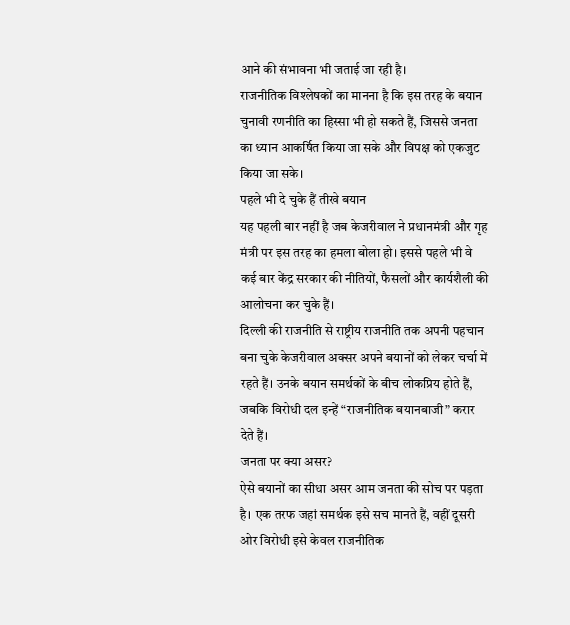आने की संभावना भी जताई जा रही है।
राजनीतिक विश्लेषकों का मानना है कि इस तरह के बयान चुनावी रणनीति का हिस्सा भी हो सकते हैं, जिससे जनता का ध्यान आकर्षित किया जा सके और विपक्ष को एकजुट किया जा सके।
पहले भी दे चुके हैं तीखे बयान
यह पहली बार नहीं है जब केजरीवाल ने प्रधानमंत्री और गृह मंत्री पर इस तरह का हमला बोला हो। इससे पहले भी वे कई बार केंद्र सरकार की नीतियों, फैसलों और कार्यशैली की आलोचना कर चुके हैं।
दिल्ली की राजनीति से राष्ट्रीय राजनीति तक अपनी पहचान बना चुके केजरीवाल अक्सर अपने बयानों को लेकर चर्चा में रहते हैं। उनके बयान समर्थकों के बीच लोकप्रिय होते हैं, जबकि विरोधी दल इन्हें “राजनीतिक बयानबाजी” करार देते हैं।
जनता पर क्या असर?
ऐसे बयानों का सीधा असर आम जनता की सोच पर पड़ता है। एक तरफ जहां समर्थक इसे सच मानते हैं, वहीं दूसरी ओर विरोधी इसे केवल राजनीतिक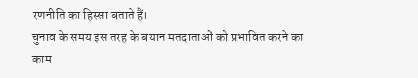रणनीति का हिस्सा बताते हैं।
चुनाव के समय इस तरह के बयान मतदाताओं को प्रभावित करने का काम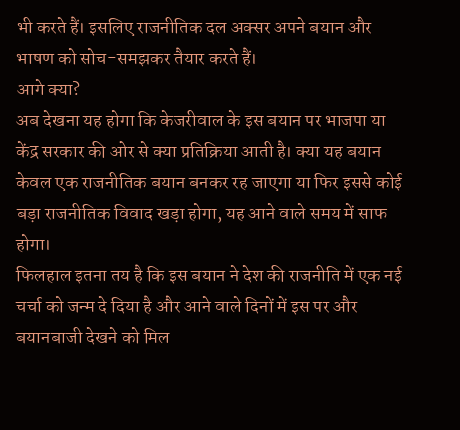भी करते हैं। इसलिए राजनीतिक दल अक्सर अपने बयान और भाषण को सोच-समझकर तैयार करते हैं।
आगे क्या?
अब देखना यह होगा कि केजरीवाल के इस बयान पर भाजपा या केंद्र सरकार की ओर से क्या प्रतिक्रिया आती है। क्या यह बयान केवल एक राजनीतिक बयान बनकर रह जाएगा या फिर इससे कोई बड़ा राजनीतिक विवाद खड़ा होगा, यह आने वाले समय में साफ होगा।
फिलहाल इतना तय है कि इस बयान ने देश की राजनीति में एक नई चर्चा को जन्म दे दिया है और आने वाले दिनों में इस पर और बयानबाजी देखने को मिल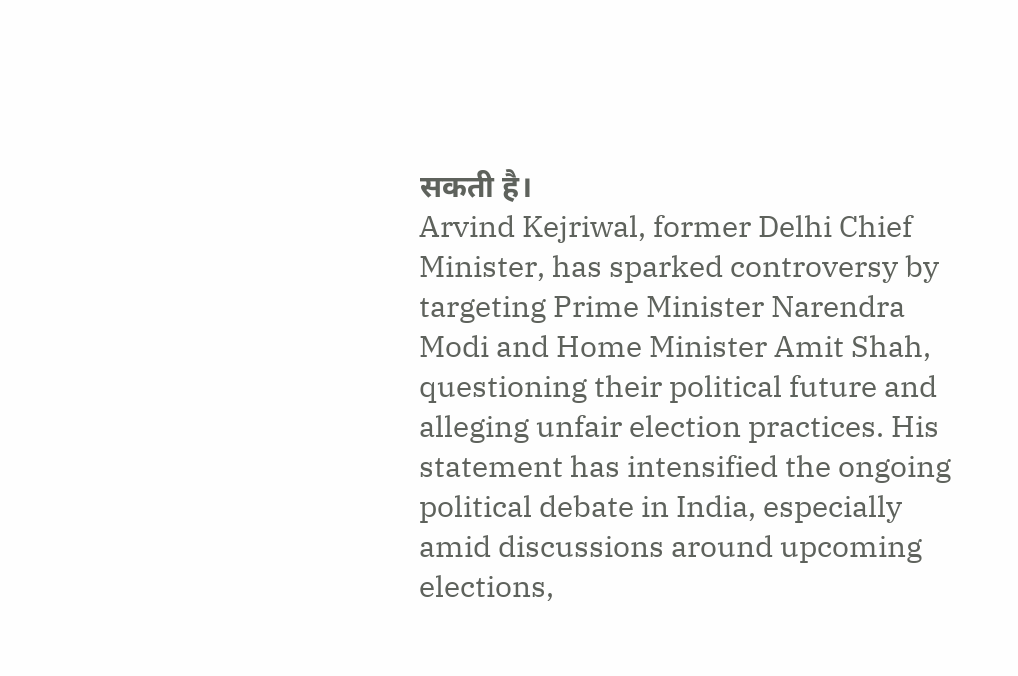सकती है।
Arvind Kejriwal, former Delhi Chief Minister, has sparked controversy by targeting Prime Minister Narendra Modi and Home Minister Amit Shah, questioning their political future and alleging unfair election practices. His statement has intensified the ongoing political debate in India, especially amid discussions around upcoming elections,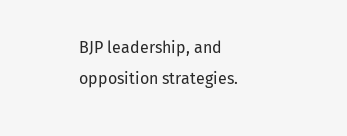BJP leadership, and opposition strategies.